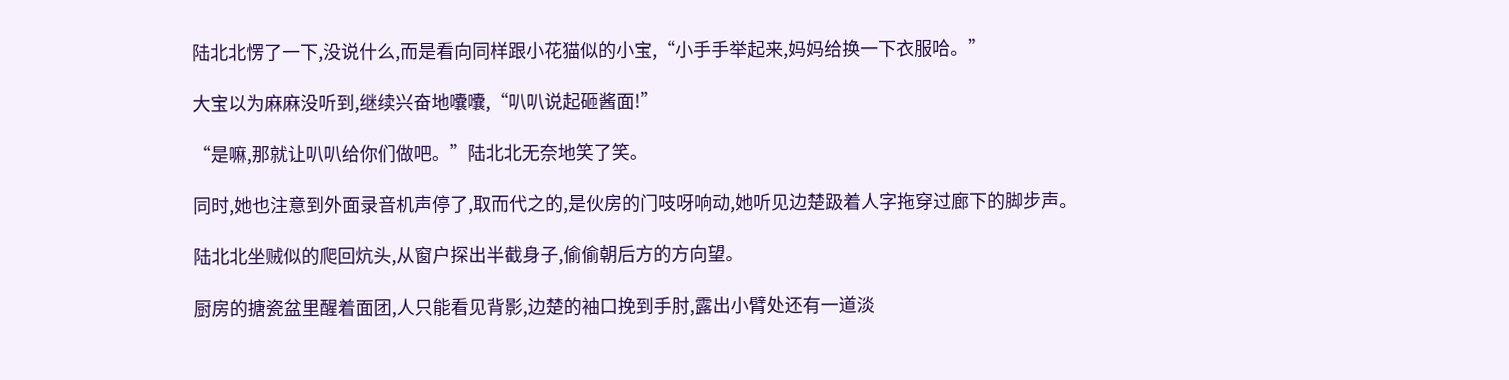陆北北愣了一下,没说什么,而是看向同样跟小花猫似的小宝,“小手手举起来,妈妈给换一下衣服哈。”

大宝以为麻麻没听到,继续兴奋地囔囔,“叭叭说起砸酱面!”

“是嘛,那就让叭叭给你们做吧。”陆北北无奈地笑了笑。

同时,她也注意到外面录音机声停了,取而代之的,是伙房的门吱呀响动,她听见边楚趿着人字拖穿过廊下的脚步声。

陆北北坐贼似的爬回炕头,从窗户探出半截身子,偷偷朝后方的方向望。

厨房的搪瓷盆里醒着面团,人只能看见背影,边楚的袖口挽到手肘,露出小臂处还有一道淡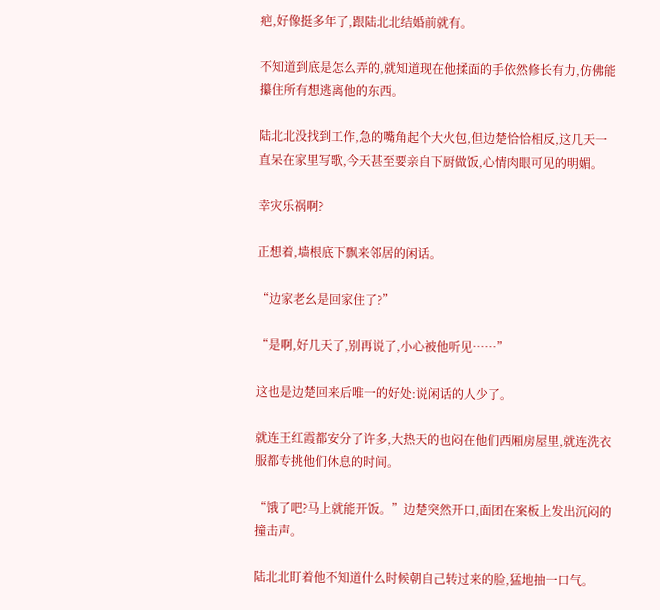疤,好像挺多年了,跟陆北北结婚前就有。

不知道到底是怎么弄的,就知道现在他揉面的手依然修长有力,仿佛能攥住所有想逃离他的东西。

陆北北没找到工作,急的嘴角起个大火包,但边楚恰恰相反,这几天一直呆在家里写歌,今天甚至要亲自下厨做饭,心情肉眼可见的明媚。

幸灾乐祸啊?

正想着,墙根底下飘来邻居的闲话。

“边家老幺是回家住了?”

“是啊,好几天了,别再说了,小心被他听见……”

这也是边楚回来后唯一的好处:说闲话的人少了。

就连王红霞都安分了许多,大热天的也闷在他们西厢房屋里,就连洗衣服都专挑他们休息的时间。

“饿了吧?马上就能开饭。”边楚突然开口,面团在案板上发出沉闷的撞击声。

陆北北盯着他不知道什么时候朝自己转过来的脸,猛地抽一口气。